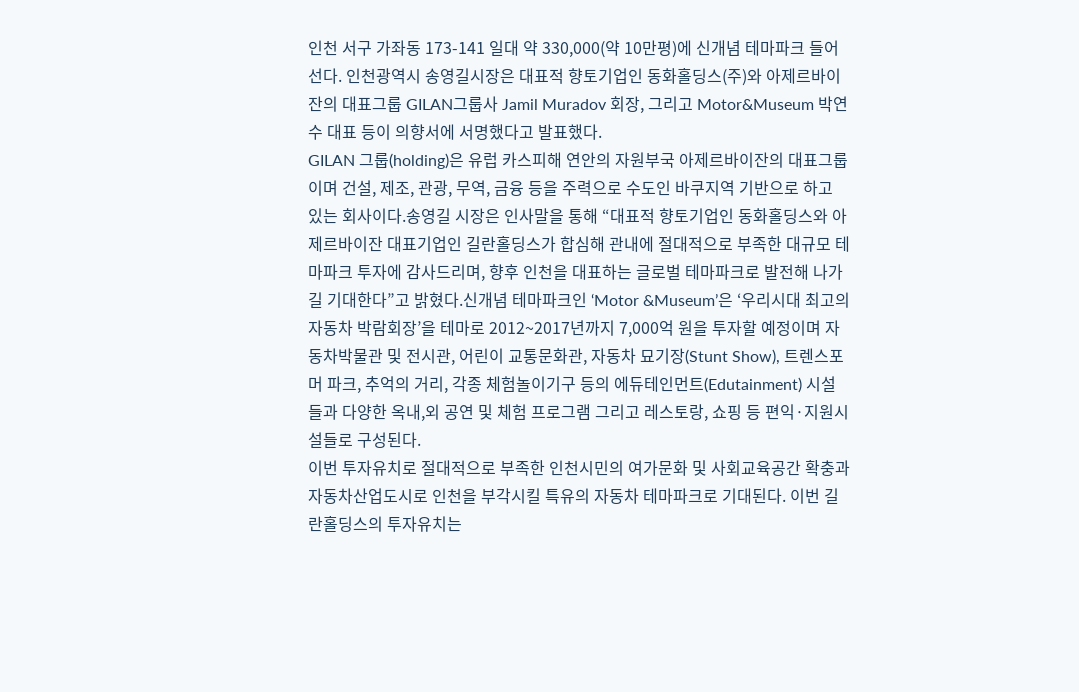인천 서구 가좌동 173-141 일대 약 330,000(약 10만평)에 신개념 테마파크 들어선다. 인천광역시 송영길시장은 대표적 향토기업인 동화홀딩스(주)와 아제르바이잔의 대표그룹 GILAN그룹사 Jamil Muradov 회장, 그리고 Motor&Museum 박연수 대표 등이 의향서에 서명했다고 발표했다.
GILAN 그룹(holding)은 유럽 카스피해 연안의 자원부국 아제르바이잔의 대표그룹이며 건설, 제조, 관광, 무역, 금융 등을 주력으로 수도인 바쿠지역 기반으로 하고 있는 회사이다.송영길 시장은 인사말을 통해 “대표적 향토기업인 동화홀딩스와 아제르바이잔 대표기업인 길란홀딩스가 합심해 관내에 절대적으로 부족한 대규모 테마파크 투자에 감사드리며, 향후 인천을 대표하는 글로벌 테마파크로 발전해 나가길 기대한다”고 밝혔다.신개념 테마파크인 ‘Motor &Museum’은 ‘우리시대 최고의 자동차 박람회장’을 테마로 2012~2017년까지 7,000억 원을 투자할 예정이며 자동차박물관 및 전시관, 어린이 교통문화관, 자동차 묘기장(Stunt Show), 트렌스포머 파크, 추억의 거리, 각종 체험놀이기구 등의 에듀테인먼트(Edutainment) 시설들과 다양한 옥내,외 공연 및 체험 프로그램 그리고 레스토랑, 쇼핑 등 편익·지원시설들로 구성된다.
이번 투자유치로 절대적으로 부족한 인천시민의 여가문화 및 사회교육공간 확충과 자동차산업도시로 인천을 부각시킬 특유의 자동차 테마파크로 기대된다. 이번 길란홀딩스의 투자유치는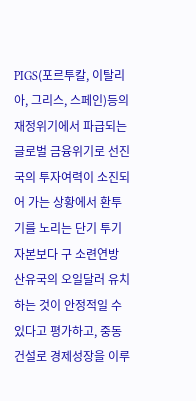PIGS(포르투칼, 이탈리아, 그리스, 스페인)등의 재정위기에서 파급되는 글로벌 금융위기로 선진국의 투자여력이 소진되어 가는 상황에서 환투기를 노리는 단기 투기자본보다 구 소련연방 산유국의 오일달러 유치하는 것이 안정적일 수 있다고 평가하고, 중동 건설로 경제성장을 이루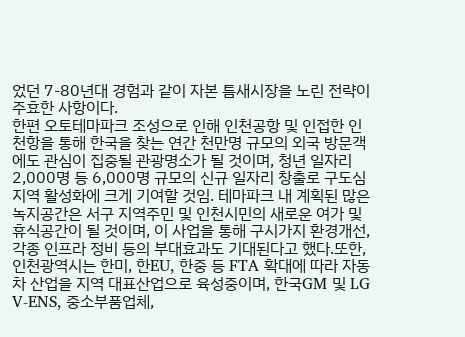었던 7-80년대 경험과 같이 자본 틈새시장을 노린 전략이 주효한 사항이다.
한편 오토테마파크 조성으로 인해 인천공항 및 인접한 인천항을 통해 한국을 찾는 연간 천만명 규모의 외국 방문객에도 관심이 집중될 관광명소가 될 것이며, 청년 일자리 2,000명 등 6,000명 규모의 신규 일자리 창출로 구도심 지역 활성화에 크게 기여할 것임. 테마파크 내 계획된 많은 녹지공간은 서구 지역주민 및 인천시민의 새로운 여가 및 휴식공간이 될 것이며, 이 사업을 통해 구시가지 환경개선, 각종 인프라 정비 등의 부대효과도 기대된다고 했다.또한, 인천광역시는 한미, 한EU, 한중 등 FTA 확대에 따라 자동차 산업을 지역 대표산업으로 육성중이며, 한국GM 및 LG V-ENS, 중소부품업체,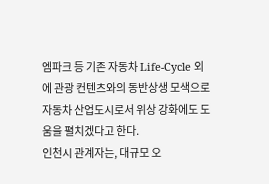엠파크 등 기존 자동차 Life-Cycle 외에 관광 컨텐츠와의 동반상생 모색으로 자동차 산업도시로서 위상 강화에도 도움을 펼치겠다고 한다.
인천시 관계자는, 대규모 오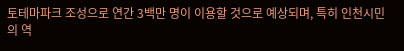토테마파크 조성으로 연간 3백만 명이 이용할 것으로 예상되며, 특히 인천시민의 역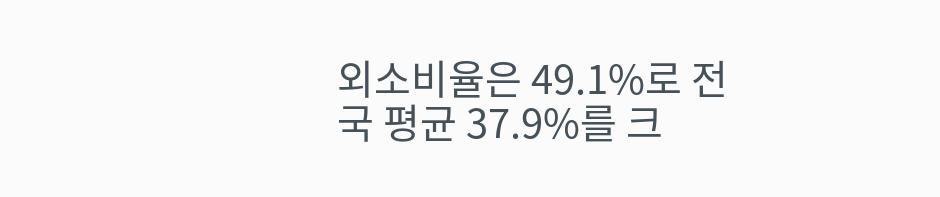외소비율은 49.1%로 전국 평균 37.9%를 크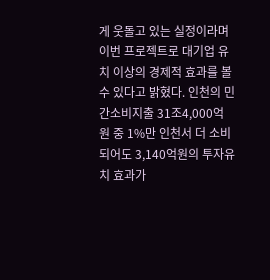게 웃돌고 있는 실정이라며 이번 프로젝트로 대기업 유치 이상의 경제적 효과를 볼 수 있다고 밝혔다. 인천의 민간소비지출 31조4,000억 원 중 1%만 인천서 더 소비되어도 3,140억원의 투자유치 효과가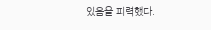있음을 피력했다.